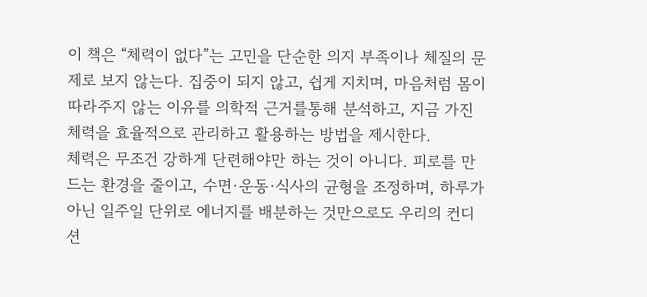이 책은 “체력이 없다”는 고민을 단순한 의지 부족이나 체질의 문제로 보지 않는다. 집중이 되지 않고, 쉽게 지치며, 마음처럼 몸이 따라주지 않는 이유를 의학적 근거를통해 분석하고, 지금 가진 체력을 효율적으로 관리하고 활용하는 방법을 제시한다.
체력은 무조건 강하게 단련해야만 하는 것이 아니다. 피로를 만드는 환경을 줄이고, 수면·운동·식사의 균형을 조정하며, 하루가 아닌 일주일 단위로 에너지를 배분하는 것만으로도 우리의 컨디션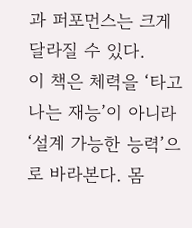과 퍼포먼스는 크게 달라질 수 있다.
이 책은 체력을 ‘타고나는 재능’이 아니라 ‘설계 가능한 능력’으로 바라본다. 몸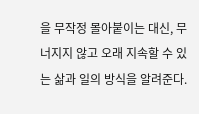을 무작정 몰아붙이는 대신, 무너지지 않고 오래 지속할 수 있는 삶과 일의 방식을 알려준다.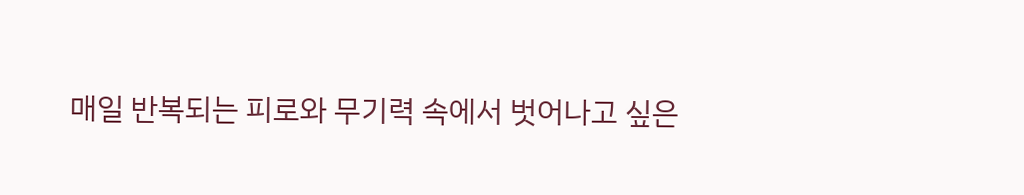매일 반복되는 피로와 무기력 속에서 벗어나고 싶은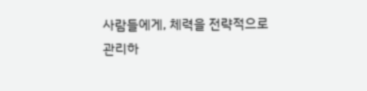사람들에게, 체력을 전략적으로 관리하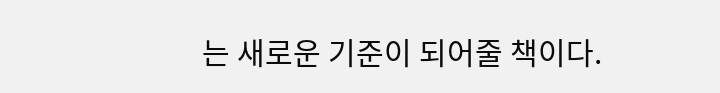는 새로운 기준이 되어줄 책이다.